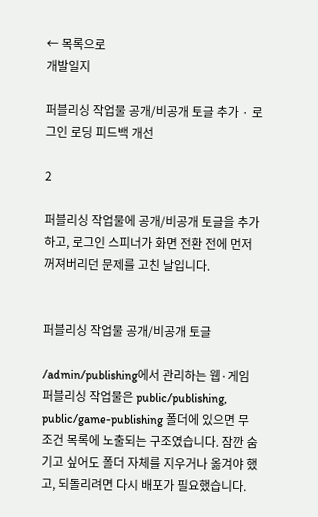← 목록으로
개발일지

퍼블리싱 작업물 공개/비공개 토글 추가 · 로그인 로딩 피드백 개선

2

퍼블리싱 작업물에 공개/비공개 토글을 추가하고, 로그인 스피너가 화면 전환 전에 먼저 꺼져버리던 문제를 고친 날입니다.


퍼블리싱 작업물 공개/비공개 토글

/admin/publishing에서 관리하는 웹·게임 퍼블리싱 작업물은 public/publishing, public/game-publishing 폴더에 있으면 무조건 목록에 노출되는 구조였습니다. 잠깐 숨기고 싶어도 폴더 자체를 지우거나 옮겨야 했고, 되돌리려면 다시 배포가 필요했습니다.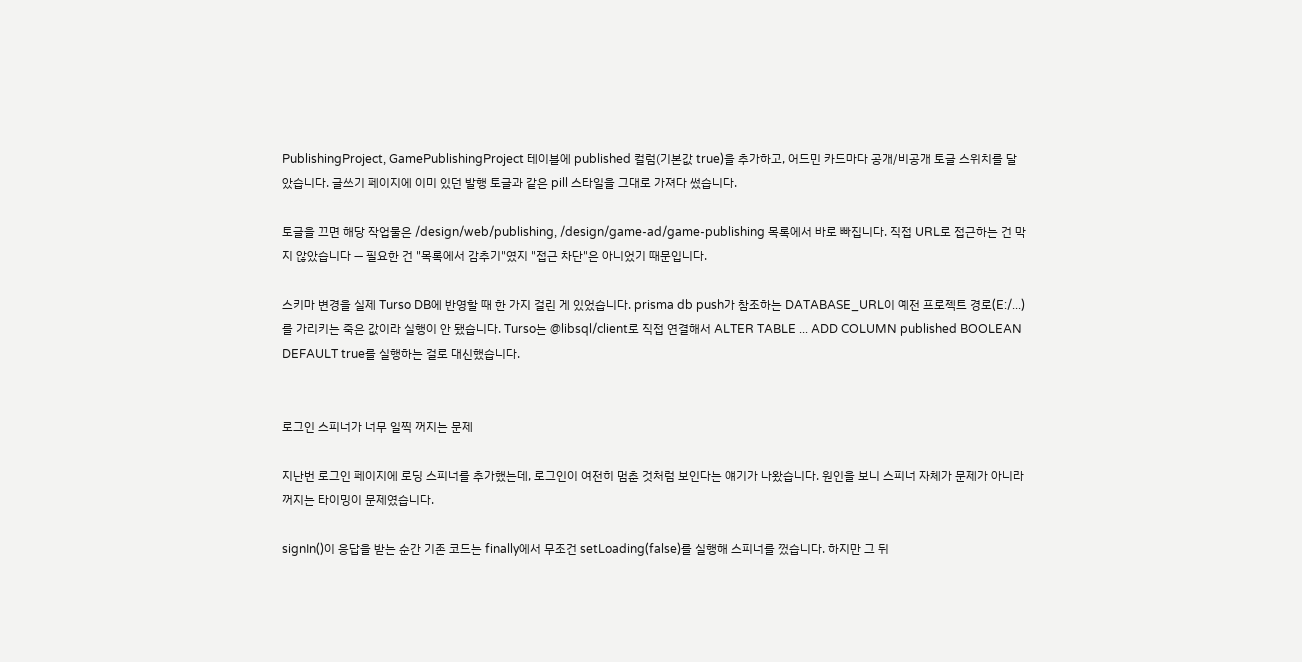PublishingProject, GamePublishingProject 테이블에 published 컬럼(기본값 true)을 추가하고, 어드민 카드마다 공개/비공개 토글 스위치를 달았습니다. 글쓰기 페이지에 이미 있던 발행 토글과 같은 pill 스타일을 그대로 가져다 썼습니다.

토글을 끄면 해당 작업물은 /design/web/publishing, /design/game-ad/game-publishing 목록에서 바로 빠집니다. 직접 URL로 접근하는 건 막지 않았습니다 — 필요한 건 "목록에서 감추기"였지 "접근 차단"은 아니었기 때문입니다.

스키마 변경을 실제 Turso DB에 반영할 때 한 가지 걸린 게 있었습니다. prisma db push가 참조하는 DATABASE_URL이 예전 프로젝트 경로(E:/...)를 가리키는 죽은 값이라 실행이 안 됐습니다. Turso는 @libsql/client로 직접 연결해서 ALTER TABLE ... ADD COLUMN published BOOLEAN DEFAULT true를 실행하는 걸로 대신했습니다.


로그인 스피너가 너무 일찍 꺼지는 문제

지난번 로그인 페이지에 로딩 스피너를 추가했는데, 로그인이 여전히 멈춘 것처럼 보인다는 얘기가 나왔습니다. 원인을 보니 스피너 자체가 문제가 아니라 꺼지는 타이밍이 문제였습니다.

signIn()이 응답을 받는 순간 기존 코드는 finally에서 무조건 setLoading(false)를 실행해 스피너를 껐습니다. 하지만 그 뒤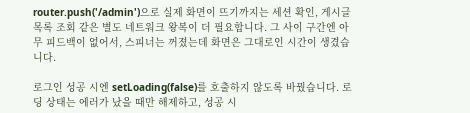router.push('/admin')으로 실제 화면이 뜨기까지는 세션 확인, 게시글 목록 조회 같은 별도 네트워크 왕복이 더 필요합니다. 그 사이 구간엔 아무 피드백이 없어서, 스피너는 꺼졌는데 화면은 그대로인 시간이 생겼습니다.

로그인 성공 시엔 setLoading(false)를 호출하지 않도록 바꿨습니다. 로딩 상태는 에러가 났을 때만 해제하고, 성공 시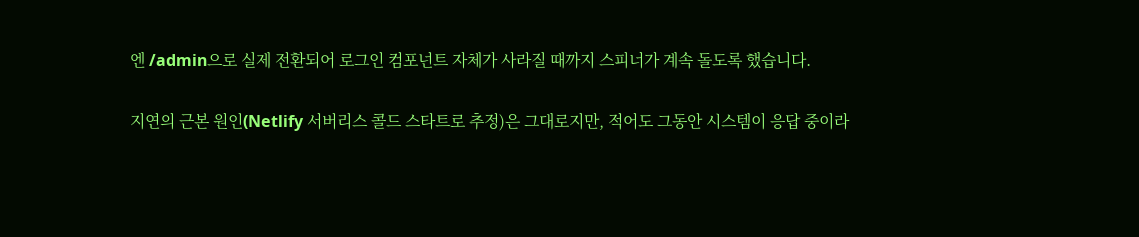엔 /admin으로 실제 전환되어 로그인 컴포넌트 자체가 사라질 때까지 스피너가 계속 돌도록 했습니다.

지연의 근본 원인(Netlify 서버리스 콜드 스타트로 추정)은 그대로지만, 적어도 그동안 시스템이 응답 중이라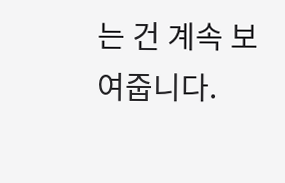는 건 계속 보여줍니다.